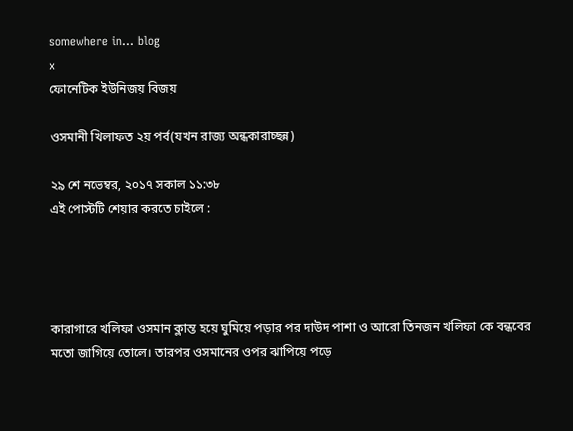somewhere in... blog
x
ফোনেটিক ইউনিজয় বিজয়

ওসমানী খিলাফত ২য় পর্ব(যখন রাজ্য অন্ধকারাচ্ছন্ন)

২৯ শে নভেম্বর, ২০১৭ সকাল ১১:৩৮
এই পোস্টটি শেয়ার করতে চাইলে :




কারাগারে খলিফা ওসমান ক্লান্ত হয়ে ঘুমিয়ে পড়ার পর দাউদ পাশা ও আরো তিনজন খলিফা কে বন্ধবের মতো জাগিয়ে তোলে। তারপর ওসমানের ওপর ঝাপিয়ে পড়ে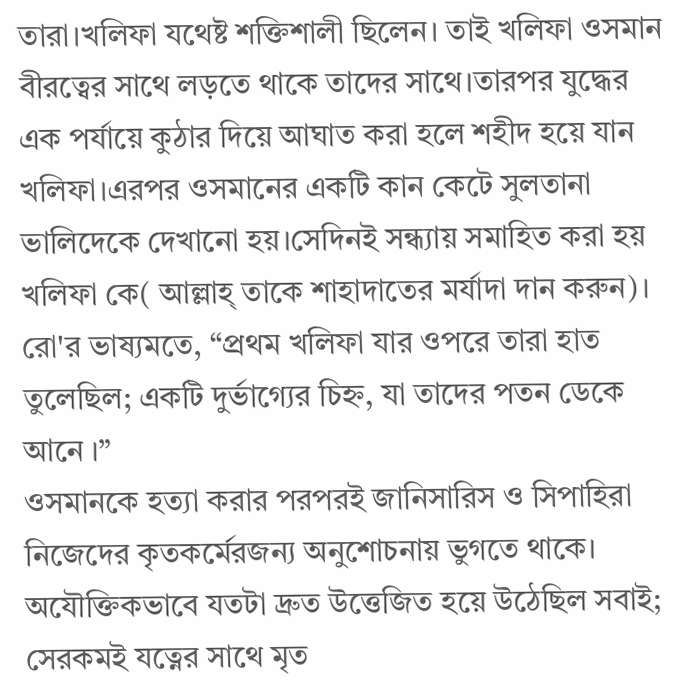তারা।খলিফা যথেষ্ট শক্তিশালী ছিলেন। তাই খলিফা ওসমান বীরত্বের সাথে লড়তে থাকে তাদের সাথে।তারপর যুদ্ধের এক পর্যায়ে কুঠার দিয়ে আঘাত করা হলে শহীদ হয়ে যান খলিফা।এরপর ওসমানের একটি কান কেটে সুলতানা ভালিদেকে দেখানো হয়।সেদিনই সন্ধ্যায় সমাহিত করা হয় খলিফা কে( আল্লাহ্‌ তাকে শাহাদাতের মর্যাদা দান করুন)। রো'র ভাষ্যমতে, “প্রথম খলিফা যার ওপরে তারা হাত তুলেছিল; একটি দুর্ভাগ্যের চিহ্ন, যা তাদের পতন ডেকে আনে ।”
ওসমানকে হত্যা করার পরপরই জানিসারিস ও সিপাহিরা নিজেদের কৃতকর্মেরজন্য অনুশোচনায় ভুগতে থাকে। অযৌক্তিকভাবে যতটা দ্রুত উত্তেজিত হয়ে উঠেছিল সবাই; সেরকমই যত্নের সাথে মৃত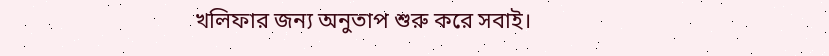খলিফার জন্য অনুতাপ শুরু করে সবাই।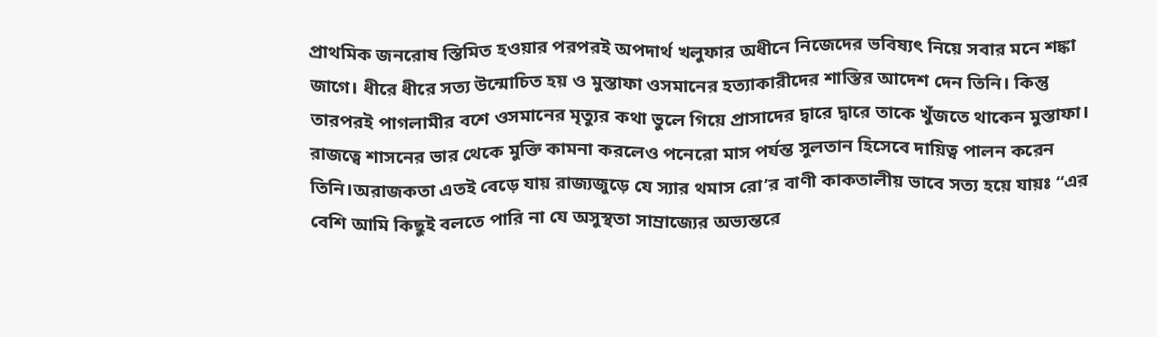প্রাথমিক জনরোষ স্তিমিত হওয়ার পরপরই অপদাৰ্থ খলুফার অধীনে নিজেদের ভবিষ্যৎ নিয়ে সবার মনে শঙ্কা জাগে। ধীরে ধীরে সত্য উন্মোচিত হয় ও মুস্তাফা ওসমানের হত্যাকারীদের শাস্তির আদেশ দেন তিনি। কিন্তু তারপরই পাগলামীর বশে ওসমানের মৃত্যুর কথা ভুলে গিয়ে প্রাসাদের দ্বারে দ্বারে তাকে খুঁজতে থাকেন মুস্তাফা। রাজত্বে শাসনের ভার থেকে মুক্তি কামনা করলেও পনেরো মাস পর্যন্ত সুলতান হিসেবে দায়িত্ব পালন করেন তিনি।অরাজকতা এতই বেড়ে যায় রাজ্যজুড়ে যে স্যার থমাস রো’র বাণী কাকতালীয় ভাবে সত্য হয়ে যায়ঃ “এর বেশি আমি কিছুই বলতে পারি না যে অসুস্থতা সাম্রাজ্যের অভ্যন্তরে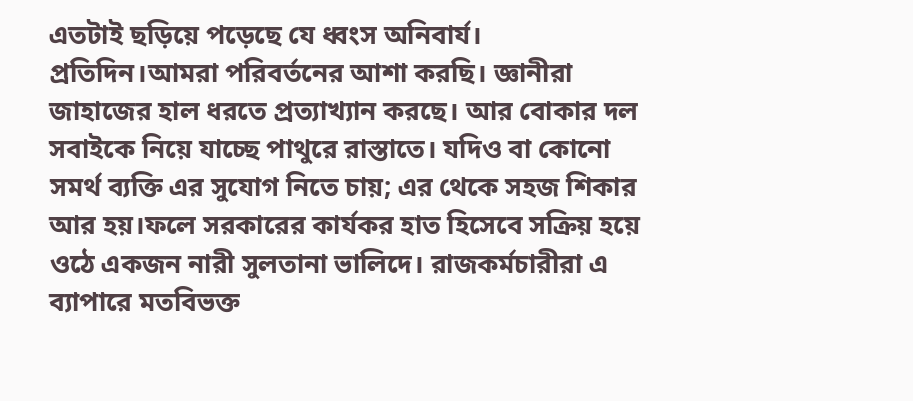এতটাই ছড়িয়ে পড়েছে যে ধ্বংস অনিবার্য। প্রতিদিন।আমরা পরিবর্তনের আশা করছি। জ্ঞানীরা জাহাজের হাল ধরতে প্রত্যাখ্যান করছে। আর বোকার দল সবাইকে নিয়ে যাচ্ছে পাথুরে রাস্তাতে। যদিও বা কোনো সমর্থ ব্যক্তি এর সুযোগ নিতে চায়; এর থেকে সহজ শিকার আর হয়।ফলে সরকারের কার্যকর হাত হিসেবে সক্রিয় হয়ে ওঠে একজন নারী সুলতানা ভালিদে। রাজকর্মচারীরা এ ব্যাপারে মতবিভক্ত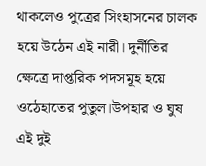থাকলেও পুত্রের সিংহাসনের চালক হয়ে উঠেন এই নারী। দুর্নীতির ক্ষেত্রে দাপ্তরিক পদসমূহ হয়ে ওঠেহাতের পুতুল।উপহার ও ঘুষ এই দুই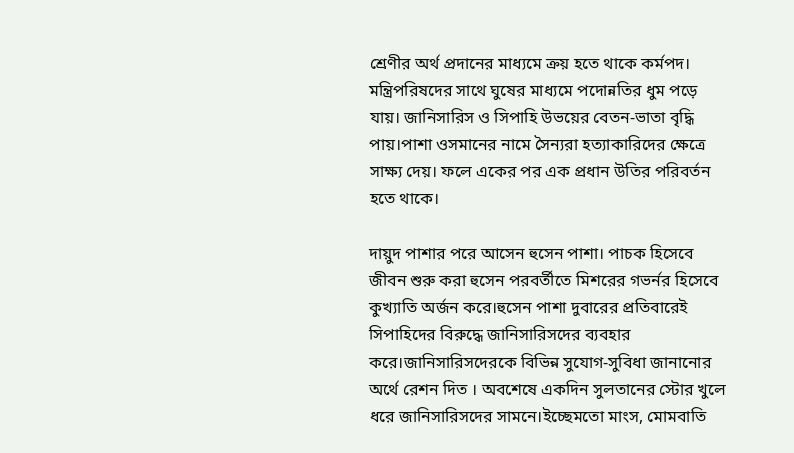শ্রেণীর অর্থ প্রদানের মাধ্যমে ক্রয় হতে থাকে কর্মপদ। মন্ত্রিপরিষদের সাথে ঘুষের মাধ্যমে পদোন্নতির ধুম পড়ে যায়। জানিসারিস ও সিপাহি উভয়ের বেতন-ভাতা বৃদ্ধি পায়।পাশা ওসমানের নামে সৈন্যরা হত্যাকারিদের ক্ষেত্রে সাক্ষ্য দেয়। ফলে একের পর এক প্ৰধান উতির পরিবর্তন হতে থাকে।

দায়ুদ পাশার পরে আসেন হুসেন পাশা। পাচক হিসেবে জীবন শুরু করা হুসেন পরবর্তীতে মিশরের গভর্নর হিসেবে কুখ্যাতি অর্জন করে।হুসেন পাশা দুবারের প্রতিবারেই সিপাহিদের বিরুদ্ধে জানিসারিসদের ব্যবহার করে।জানিসারিসদেরকে বিভিন্ন সুযোগ-সুবিধা জানানোর অর্থে রেশন দিত । অবশেষে একদিন সুলতানের স্টোর খুলে ধরে জানিসারিসদের সামনে।ইচ্ছেমতো মাংস, মোমবাতি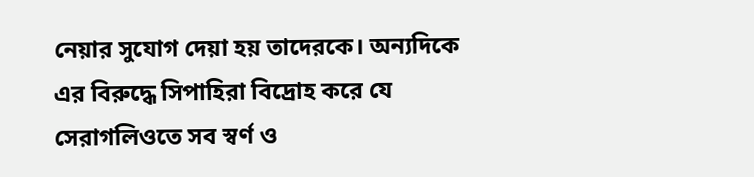নেয়ার সুযোগ দেয়া হয় তাদেরকে। অন্যদিকে এর বিরুদ্ধে সিপাহিরা বিদ্রোহ করে যে সেরাগলিওতে সব স্বর্ণ ও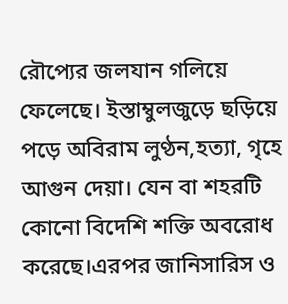রৌপ্যের জলযান গলিয়ে ফেলেছে। ইস্তাম্বুলজুড়ে ছড়িয়ে পড়ে অবিরাম লুণ্ঠন,হত্যা, গৃহে আগুন দেয়া। যেন বা শহরটি কোনো বিদেশি শক্তি অবরোধ করেছে।এরপর জানিসারিস ও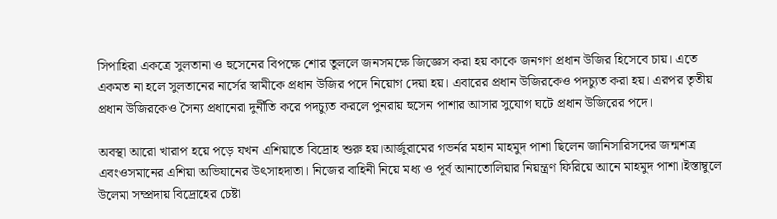সিপাহিরা একত্রে সুলতানা ও হুসেনের বিপক্ষে শোর তুললে জনসমক্ষে জিজ্ঞেস করা হয় কাকে জনগণ প্রধান উজির হিসেবে চায়। এতে একমত না হলে সুলতানের নার্সের স্বামীকে প্রধান উজির পদে নিয়োগ দেয়া হয়। এবারের প্রধান উজিরকেও পদচ্যুত করা হয়। এরপর তৃতীয় প্রধান উজিরকেও সৈন্য প্রধানেরা দুর্নীতি করে পদচ্যুত করলে পুনরায় হুসেন পাশার আসার সুযোগ ঘটে প্রধান উজিরের পদে।

অবস্থা আরো খারাপ হয়ে পড়ে যখন এশিয়াতে বিদ্রোহ শুরু হয়।আর্জুরামের গভর্নর মহান মাহমুদ পাশা ছিলেন জানিসারিসদের জন্মশত্র এবংওসমানের এশিয়া অভিযানের উৎসাহদাতা। নিজের বাহিনী নিয়ে মধ্য ও পূর্ব আনাতোলিয়ার নিয়ন্ত্রণ ফিরিয়ে আনে মাহমুদ পাশা।ইস্তাম্বুলে উলেমা সম্প্রদায় বিদ্রোহের চেষ্টা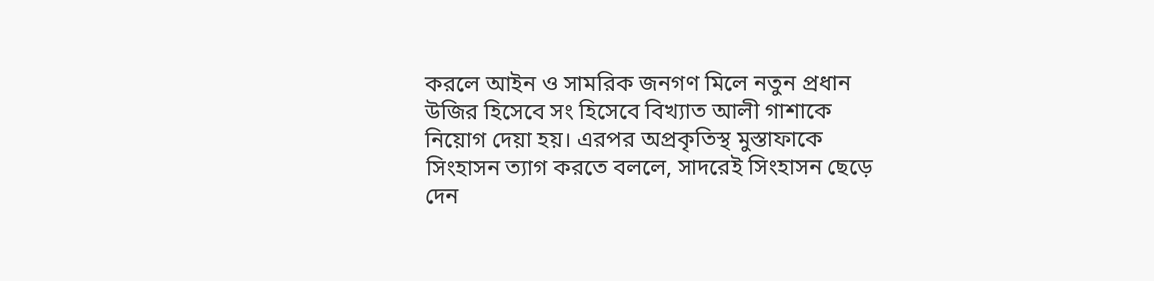করলে আইন ও সামরিক জনগণ মিলে নতুন প্রধান উজির হিসেবে সং হিসেবে বিখ্যাত আলী গাশাকে নিয়োগ দেয়া হয়। এরপর অপ্রকৃতিস্থ মুস্তাফাকে সিংহাসন ত্যাগ করতে বললে, সাদরেই সিংহাসন ছেড়ে দেন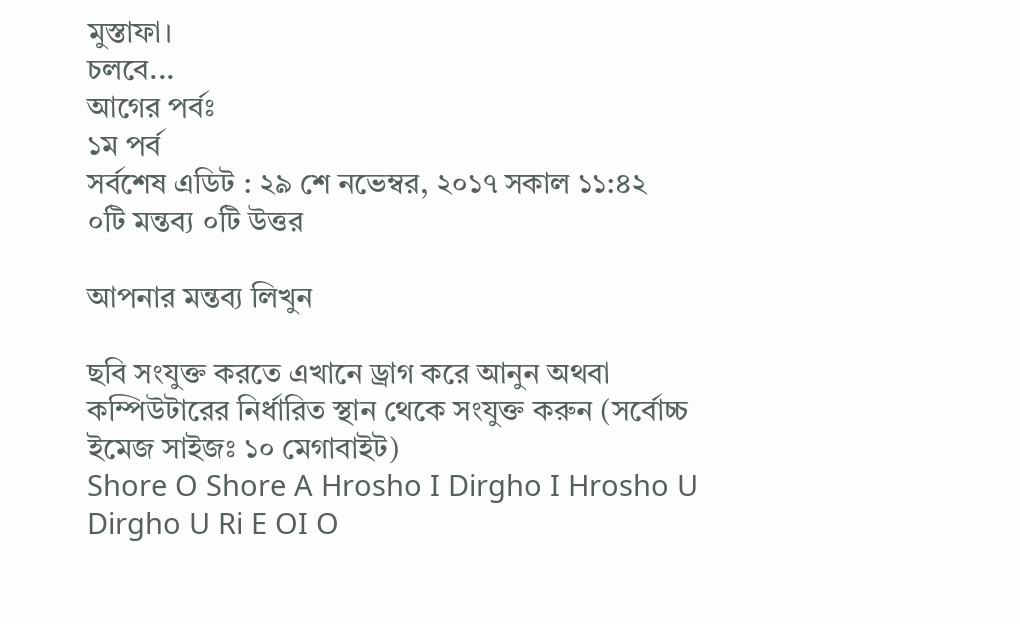মুস্তাফা।
চলবে...
আগের পর্বঃ
১ম পর্ব
সর্বশেষ এডিট : ২৯ শে নভেম্বর, ২০১৭ সকাল ১১:৪২
০টি মন্তব্য ০টি উত্তর

আপনার মন্তব্য লিখুন

ছবি সংযুক্ত করতে এখানে ড্রাগ করে আনুন অথবা কম্পিউটারের নির্ধারিত স্থান থেকে সংযুক্ত করুন (সর্বোচ্চ ইমেজ সাইজঃ ১০ মেগাবাইট)
Shore O Shore A Hrosho I Dirgho I Hrosho U Dirgho U Ri E OI O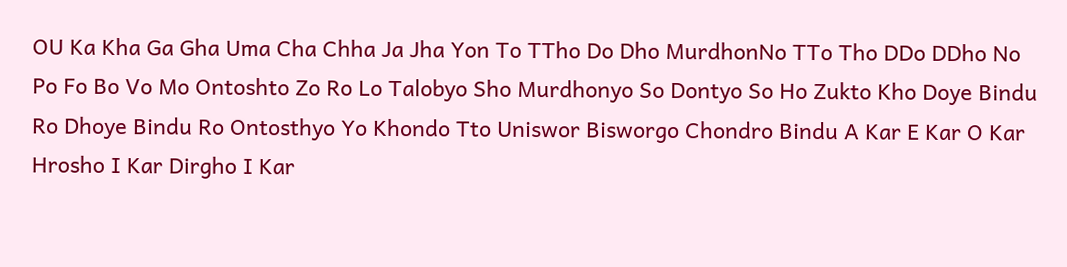OU Ka Kha Ga Gha Uma Cha Chha Ja Jha Yon To TTho Do Dho MurdhonNo TTo Tho DDo DDho No Po Fo Bo Vo Mo Ontoshto Zo Ro Lo Talobyo Sho Murdhonyo So Dontyo So Ho Zukto Kho Doye Bindu Ro Dhoye Bindu Ro Ontosthyo Yo Khondo Tto Uniswor Bisworgo Chondro Bindu A Kar E Kar O Kar Hrosho I Kar Dirgho I Kar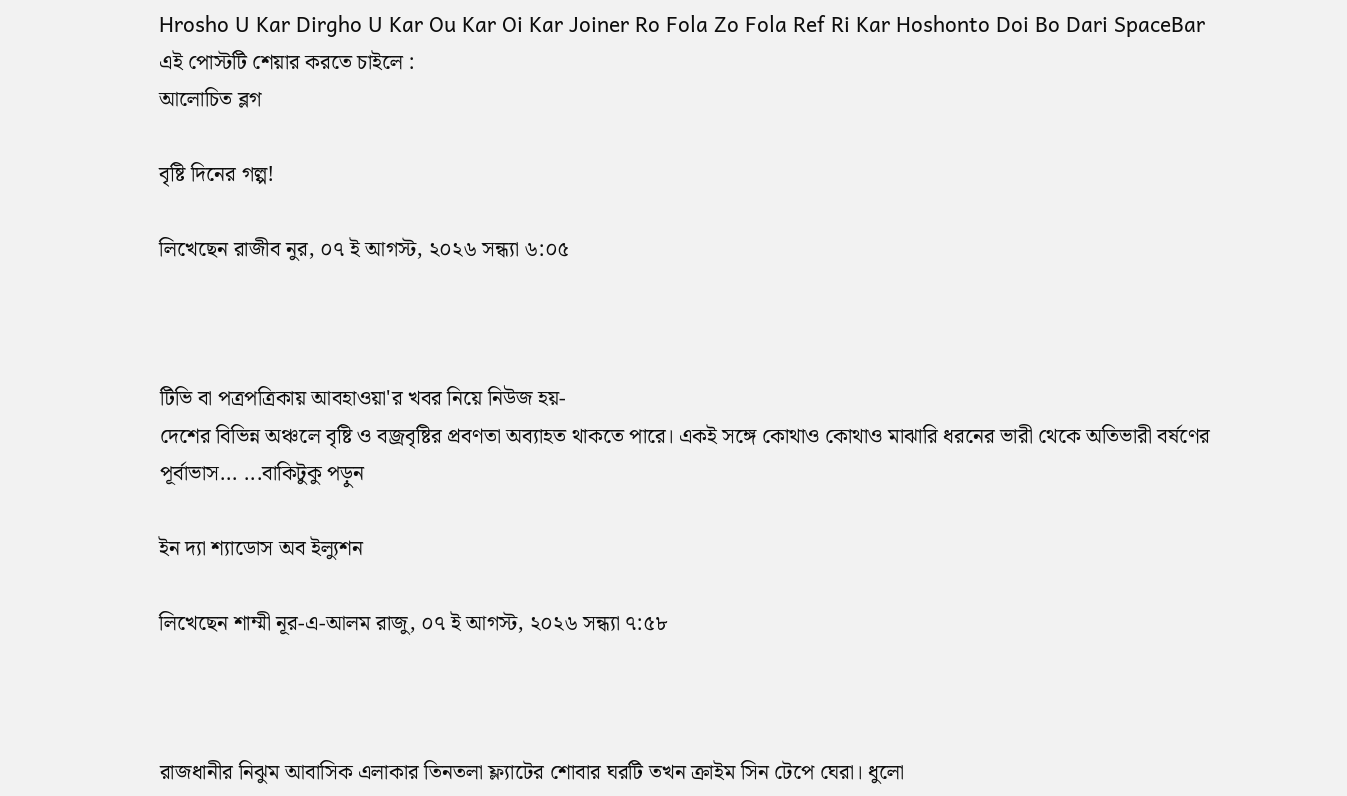Hrosho U Kar Dirgho U Kar Ou Kar Oi Kar Joiner Ro Fola Zo Fola Ref Ri Kar Hoshonto Doi Bo Dari SpaceBar
এই পোস্টটি শেয়ার করতে চাইলে :
আলোচিত ব্লগ

বৃষ্টি দিনের গল্প!

লিখেছেন রাজীব নুর, ০৭ ই আগস্ট, ২০২৬ সন্ধ্যা ৬:০৫



টিভি বা পত্রপত্রিকায় আবহাওয়া'র খবর নিয়ে নিউজ হয়-
দেশের বিভিন্ন অঞ্চলে বৃষ্টি ও বজ্রবৃষ্টির প্রবণতা অব্যাহত থাকতে পারে। একই সঙ্গে কোথাও কোথাও মাঝারি ধরনের ভারী থেকে অতিভারী বর্ষণের পূর্বাভাস... ...বাকিটুকু পড়ুন

ইন দ্যা শ্যাডোস অব ইল্যুশন

লিখেছেন শাম্মী নূর-এ-আলম রাজু, ০৭ ই আগস্ট, ২০২৬ সন্ধ্যা ৭:৫৮



রাজধানীর নিঝুম আবাসিক এলাকার তিনতলা ফ্ল্যাটের শোবার ঘরটি তখন ক্রাইম সিন টেপে ঘেরা। ধুলো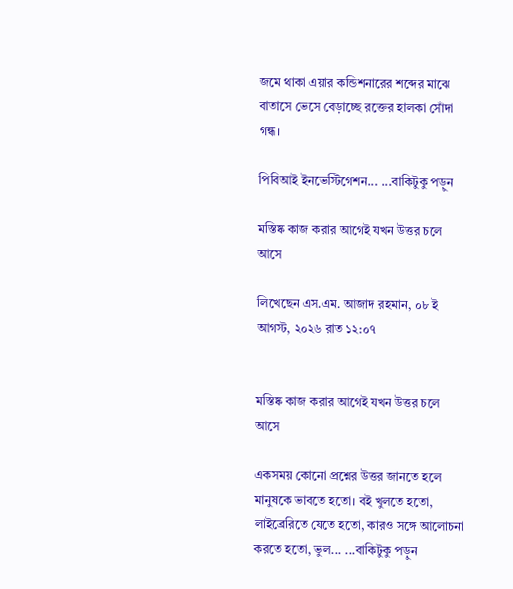জমে থাকা এয়ার কন্ডিশনারের শব্দের মাঝে বাতাসে ভেসে বেড়াচ্ছে রক্তের হালকা সোঁদা গন্ধ।

পিবিআই ইনভেস্টিগেশন... ...বাকিটুকু পড়ুন

মস্তিষ্ক কাজ করার আগেই যখন উত্তর চলে আসে

লিখেছেন এস.এম. আজাদ রহমান, ০৮ ই আগস্ট, ২০২৬ রাত ১২:০৭


মস্তিষ্ক কাজ করার আগেই যখন উত্তর চলে আসে

একসময় কোনো প্রশ্নের উত্তর জানতে হলে মানুষকে ভাবতে হতো। বই খুলতে হতো, লাইব্রেরিতে যেতে হতো, কারও সঙ্গে আলোচনা করতে হতো, ভুল... ...বাকিটুকু পড়ুন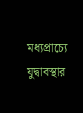মধ্যপ্রাচ্যে যুদ্বাবস্থার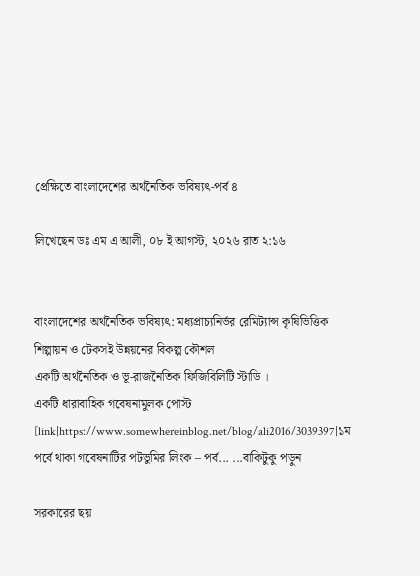প্রেক্ষিতে বাংলাদেশের অর্থনৈতিক ভবিষ্যৎ-পর্ব ৪

লিখেছেন ডঃ এম এ আলী, ০৮ ই আগস্ট, ২০২৬ রাত ২:১৬


বাংলাদেশের অর্থনৈতিক ভবিষ্যৎ: মধ্যপ্রাচ্যনির্ভর রেমিট্যান্স কৃষিভিত্তিক শিল্পায়ন ও টেকসই উন্নয়নের বিকল্প কৌশল
একটি অর্থনৈতিক ও ভূ-রাজনৈতিক ফিজিবিলিটি স্টাডি ।
একটি ধারাবাহিক গবেষনামুলক পোস্ট
[link|https://www.somewhereinblog.net/blog/ali2016/3039397|১ম পর্বে থাকা গবেষনাটির পটভুমির লিংক – পর্ব... ...বাকিটুকু পড়ুন

সরকারের ছয়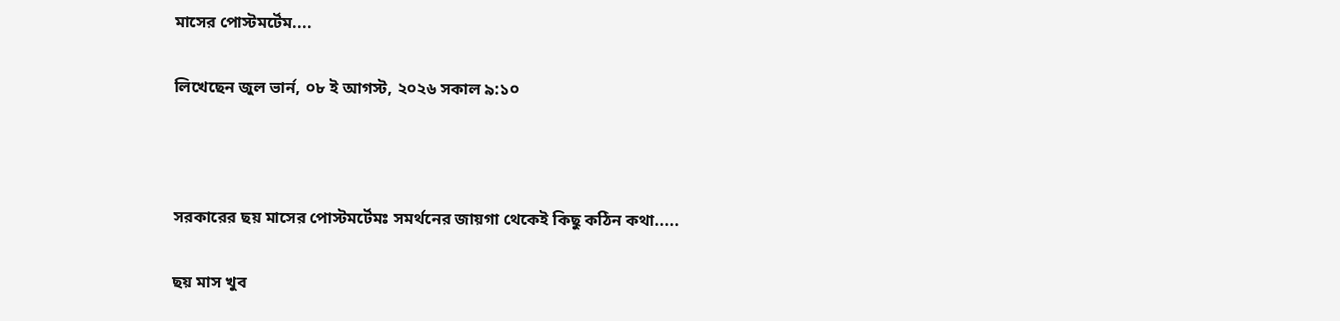মাসের পোস্টমর্টেম....

লিখেছেন জুল ভার্ন, ০৮ ই আগস্ট, ২০২৬ সকাল ৯:১০



সরকারের ছয় মাসের পোস্টমর্টেমঃ সমর্থনের জায়গা থেকেই কিছু কঠিন কথা.....

ছয় মাস খুব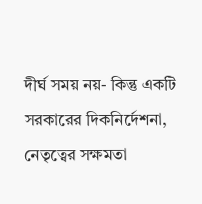দীর্ঘ সময় নয়- কিন্তু একটি সরকারের দিকনির্দেশনা, নেতৃত্বের সক্ষমতা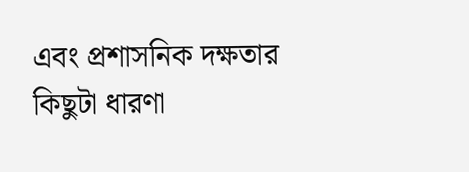এবং প্রশাসনিক দক্ষতার কিছুটা ধারণা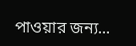পাওয়ার জন্য...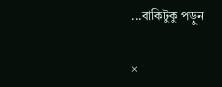...বাকিটুকু পড়ুন

×